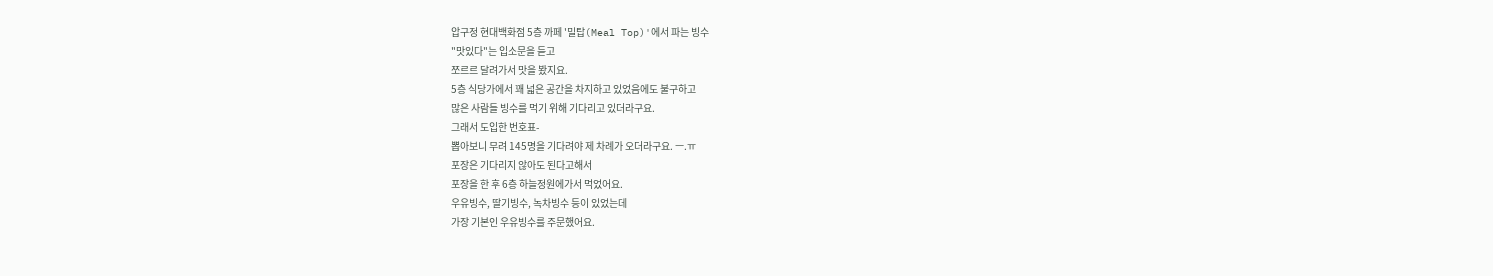압구정 현대백화점 5층 까페 '밀탑(Meal Top)'에서 파는 빙수
"맛있다"는 입소문을 듣고
쪼르르 달려가서 맛을 봤지요.
5층 식당가에서 꽤 넓은 공간을 차지하고 있었음에도 불구하고
많은 사람들 빙수를 먹기 위해 기다리고 있더라구요.
그래서 도입한 번호표-
뽑아보니 무려 145명을 기다려야 제 차례가 오더라구요. ㅡ.ㅠ
포장은 기다리지 않아도 된다고해서
포장을 한 후 6층 하늘정원에가서 먹었어요.
우유빙수, 딸기빙수, 녹차빙수 등이 있었는데
가장 기본인 우유빙수를 주문했어요.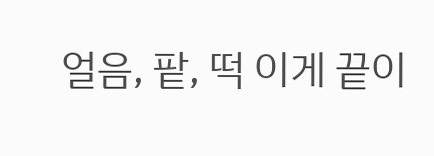얼음, 팥, 떡 이게 끝이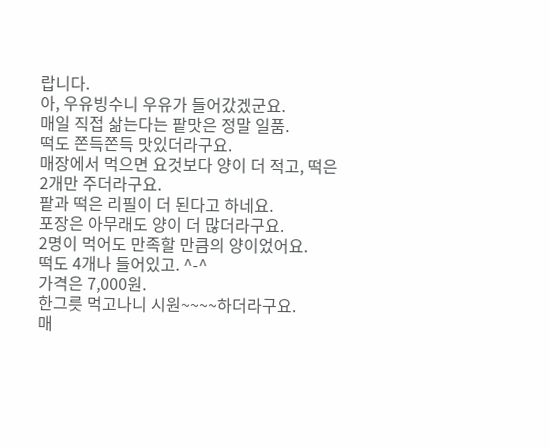랍니다.
아, 우유빙수니 우유가 들어갔겠군요.
매일 직접 삶는다는 팥맛은 정말 일품.
떡도 쫀득쫀득 맛있더라구요.
매장에서 먹으면 요것보다 양이 더 적고, 떡은 2개만 주더라구요.
팥과 떡은 리필이 더 된다고 하네요.
포장은 아무래도 양이 더 많더라구요.
2명이 먹어도 만족할 만큼의 양이었어요.
떡도 4개나 들어있고. ^-^
가격은 7,000원.
한그릇 먹고나니 시원~~~~하더라구요.
매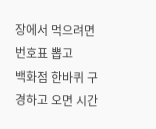장에서 먹으려면 번호표 뽑고
백화점 한바퀴 구경하고 오면 시간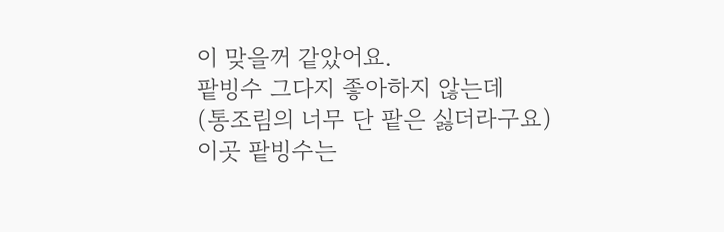이 맞을꺼 같았어요.
팥빙수 그다지 좋아하지 않는데
(통조림의 너무 단 팥은 싫더라구요)
이곳 팥빙수는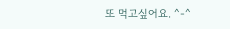또 먹고싶어요. ^-^